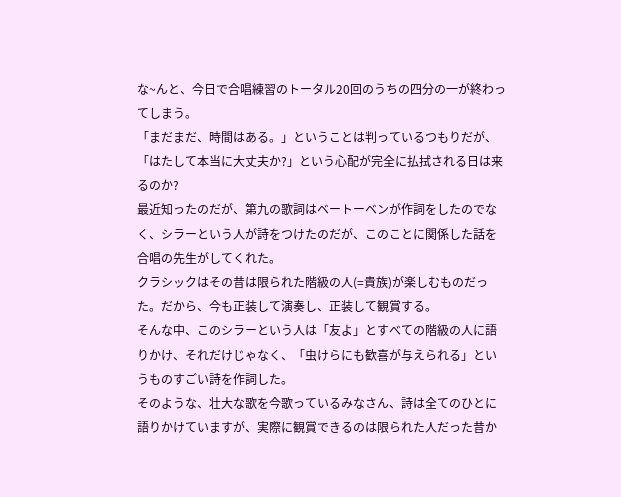な~んと、今日で合唱練習のトータル20回のうちの四分の一が終わってしまう。
「まだまだ、時間はある。」ということは判っているつもりだが、「はたして本当に大丈夫か?」という心配が完全に払拭される日は来るのか?
最近知ったのだが、第九の歌詞はベートーベンが作詞をしたのでなく、シラーという人が詩をつけたのだが、このことに関係した話を合唱の先生がしてくれた。
クラシックはその昔は限られた階級の人(=貴族)が楽しむものだった。だから、今も正装して演奏し、正装して観賞する。
そんな中、このシラーという人は「友よ」とすべての階級の人に語りかけ、それだけじゃなく、「虫けらにも歓喜が与えられる」というものすごい詩を作詞した。
そのような、壮大な歌を今歌っているみなさん、詩は全てのひとに語りかけていますが、実際に観賞できるのは限られた人だった昔か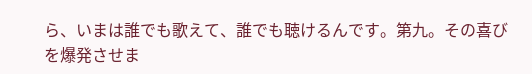ら、いまは誰でも歌えて、誰でも聴けるんです。第九。その喜びを爆発させま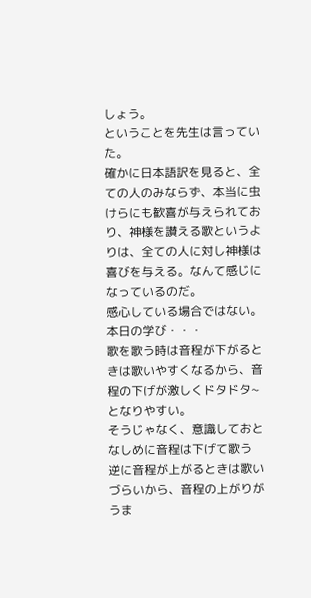しょう。
ということを先生は言っていた。
確かに日本語訳を見ると、全ての人のみならず、本当に虫けらにも歓喜が与えられており、神様を讃える歌というよりは、全ての人に対し神様は喜びを与える。なんて感じになっているのだ。
感心している場合ではない。本日の学び・・・
歌を歌う時は音程が下がるときは歌いやすくなるから、音程の下げが激しくドタドタ~となりやすい。
そうじゃなく、意識しておとなしめに音程は下げて歌う
逆に音程が上がるときは歌いづらいから、音程の上がりがうま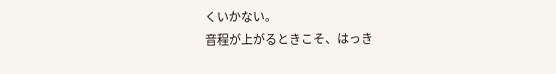くいかない。
音程が上がるときこそ、はっき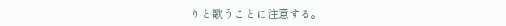りと歌うことに注意する。